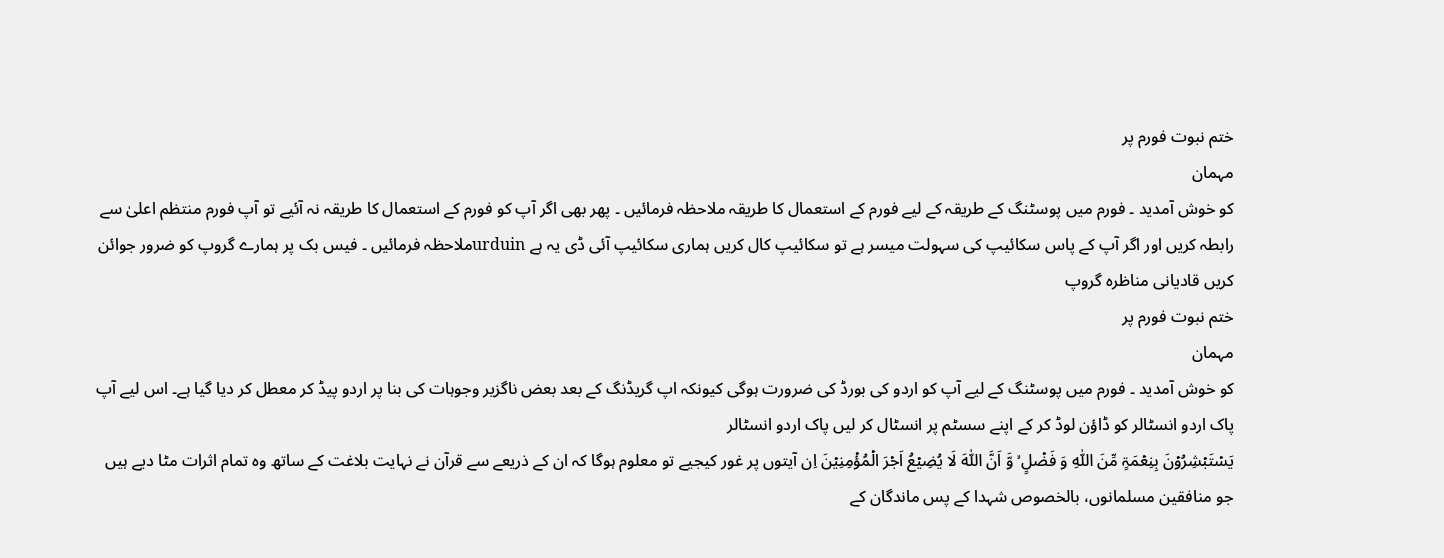ختم نبوت فورم پر
مہمان
کو خوش آمدید ۔ فورم میں پوسٹنگ کے طریقہ کے لیے فورم کے استعمال کا طریقہ ملاحظہ فرمائیں ۔ پھر بھی اگر آپ کو فورم کے استعمال کا طریقہ نہ آئیے تو آپ فورم منتظم اعلیٰ سے رابطہ کریں اور اگر آپ کے پاس سکائیپ کی سہولت میسر ہے تو سکائیپ کال کریں ہماری سکائیپ آئی ڈی یہ ہے urduinملاحظہ فرمائیں ۔ فیس بک پر ہمارے گروپ کو ضرور جوائن کریں قادیانی مناظرہ گروپ
ختم نبوت فورم پر
مہمان
کو خوش آمدید ۔ فورم میں پوسٹنگ کے لیے آپ کو اردو کی بورڈ کی ضرورت ہوگی کیونکہ اپ گریڈنگ کے بعد بعض ناگزیر وجوہات کی بنا پر اردو پیڈ کر معطل کر دیا گیا ہے۔ اس لیے آپ پاک اردو انسٹالر کو ڈاؤن لوڈ کر کے اپنے سسٹم پر انسٹال کر لیں پاک اردو انسٹالر
یَسۡتَبۡشِرُوۡنَ بِنِعۡمَۃٍ مِّنَ اللّٰہِ وَ فَضۡلٍ ۙ وَّ اَنَّ اللّٰہَ لَا یُضِیۡعُ اَجۡرَ الۡمُؤۡمِنِیۡنَ اِن آیتوں پر غور کیجیے تو معلوم ہوگا کہ ان کے ذریعے سے قرآن نے نہایت بلاغت کے ساتھ وہ تمام اثرات مٹا دیے ہیں جو منافقین مسلمانوں، بالخصوص شہدا کے پس ماندگان کے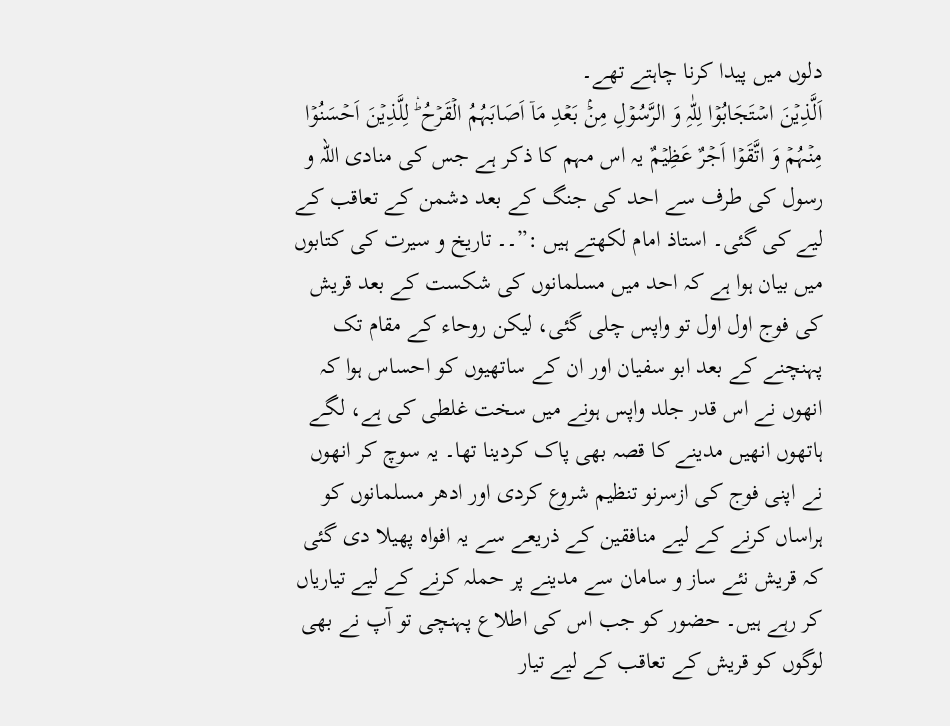دلوں میں پیدا کرنا چاہتے تھے۔
اَلَّذِیۡنَ اسۡتَجَابُوۡا لِلّٰہِ وَ الرَّسُوۡلِ مِنۡۢ بَعۡدِ مَاۤ اَصَابَہُمُ الۡقَرۡحُ ؕۛ لِلَّذِیۡنَ اَحۡسَنُوۡا مِنۡہُمۡ وَ اتَّقَوۡا اَجۡرٌ عَظِیۡمٌ یہ اس مہم کا ذکر ہے جس کی منادی اللہ و رسول کی طرف سے احد کی جنگ کے بعد دشمن کے تعاقب کے لیے کی گئی۔ استاذ امام لکھتے ہیں :”۔۔ تاریخ و سیرت کی کتابوں میں بیان ہوا ہے کہ احد میں مسلمانوں کی شکست کے بعد قریش کی فوج اول اول تو واپس چلی گئی، لیکن روحاء کے مقام تک پہنچنے کے بعد ابو سفیان اور ان کے ساتھیوں کو احساس ہوا کہ انھوں نے اس قدر جلد واپس ہونے میں سخت غلطی کی ہے، لگے ہاتھوں انھیں مدینے کا قصہ بھی پاک کردینا تھا۔ یہ سوچ کر انھوں نے اپنی فوج کی ازسرنو تنظیم شروع کردی اور ادھر مسلمانوں کو ہراساں کرنے کے لیے منافقین کے ذریعے سے یہ افواہ پھیلا دی گئی کہ قریش نئے ساز و سامان سے مدینے پر حملہ کرنے کے لیے تیاریاں کر رہے ہیں۔ حضور کو جب اس کی اطلاع پہنچی تو آپ نے بھی لوگوں کو قریش کے تعاقب کے لیے تیار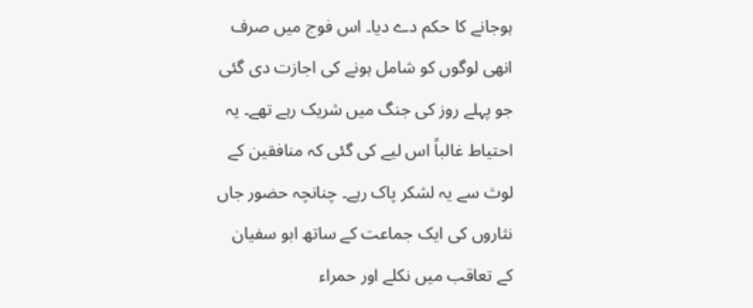ہوجانے کا حکم دے دیا۔ اس فوج میں صرف انھی لوگوں کو شامل ہونے کی اجازت دی گئی جو پہلے روز کی جنگ میں شریک رہے تھے۔ یہ احتیاط غالباً اس لیے کی گئی کہ منافقین کے لوث سے یہ لشکر پاک رہے۔ چنانچہ حضور جاں نثاروں کی ایک جماعت کے ساتھ ابو سفیان کے تعاقب میں نکلے اور حمراء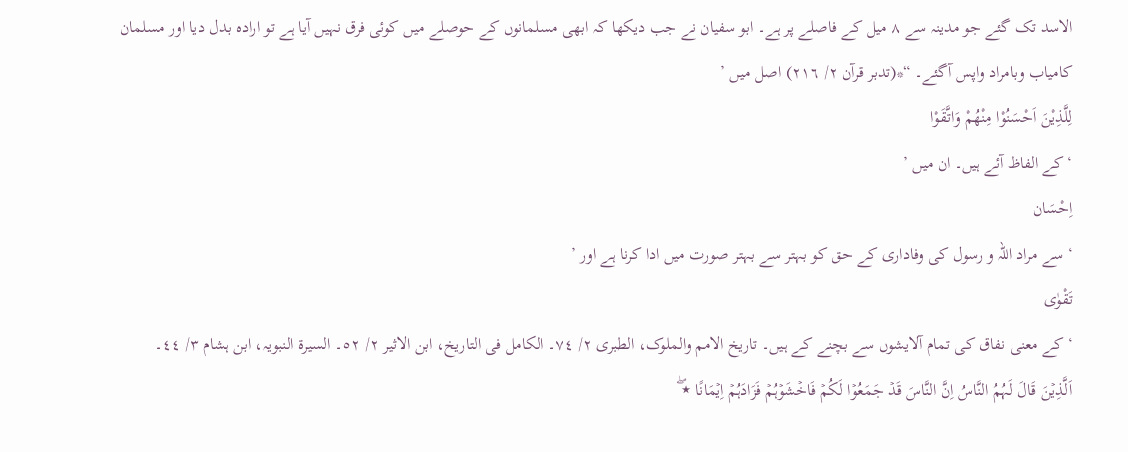الاسد تک گئے جو مدینہ سے ٨ میل کے فاصلے پر ہے۔ ابو سفیان نے جب دیکھا کہ ابھی مسلمانوں کے حوصلے میں کوئی فرق نہیں آیا ہے تو ارادہ بدل دیا اور مسلمان کامیاب وبامراد واپس آگئے۔ “*(تدبر قرآن ٢/ ٢١٦) اصل میں ’
لِلَّذِیْنَ اَحْسَنُوْا مِنْھُمْ وَاتَّقَوْا
‘ کے الفاظ آئے ہیں۔ ان میں ’
اِحْسَان
‘ سے مراد اللہ و رسول کی وفاداری کے حق کو بہتر سے بہتر صورت میں ادا کرنا ہے اور ’
تَقْوٰی
‘ کے معنی نفاق کی تمام آلایشوں سے بچنے کے ہیں۔ تاریخ الامم والملوک، الطبری ٢/ ٧٤۔ الکامل فی التاریخ، ابن الاثیر ٢/ ٥٢۔ السیرۃ النبویہ، ابن ہشام ٣/ ٤٤۔
اَلَّذِیۡنَ قَالَ لَہُمُ النَّاسُ اِنَّ النَّاسَ قَدۡ جَمَعُوۡا لَکُمۡ فَاخۡشَوۡہُمۡ فَزَادَہُمۡ اِیۡمَانًا ٭ۖ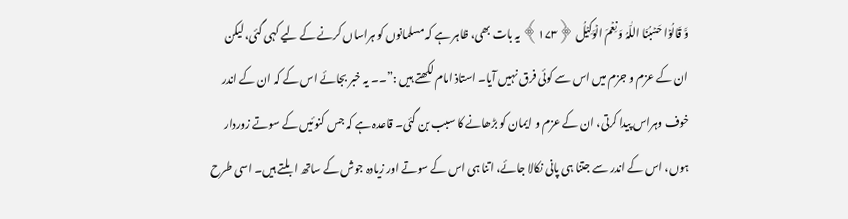وَّ قَالُوۡا حَسۡبُنَا اللّٰہُ وَ نِعۡمَ الۡوَکِیۡلُ ﴿۱۷۳﴾ یہ بات بھی، ظاہر ہے کہ مسلمانوں کو ہراساں کرنے کے لیے کہی گئی، لیکن ان کے عزم و جزم میں اس سے کوئی فرق نہیں آیا۔ استاذ امام لکھتے ہیں :”۔۔ یہ خبر بجائے اس کے کہ ان کے اندر خوف وہراس پیدا کرتی، ان کے عزم و ایمان کو بڑھانے کا سبب بن گئی۔ قاعدہ ہے کہ جس کنوئیں کے سوتے زوردار ہوں، اس کے اندر سے جتنا ہی پانی نکالا جائے، اتنا ہی اس کے سوتے اور زیادہ جوش کے ساتھ ابلتے ہیں۔ اسی طرح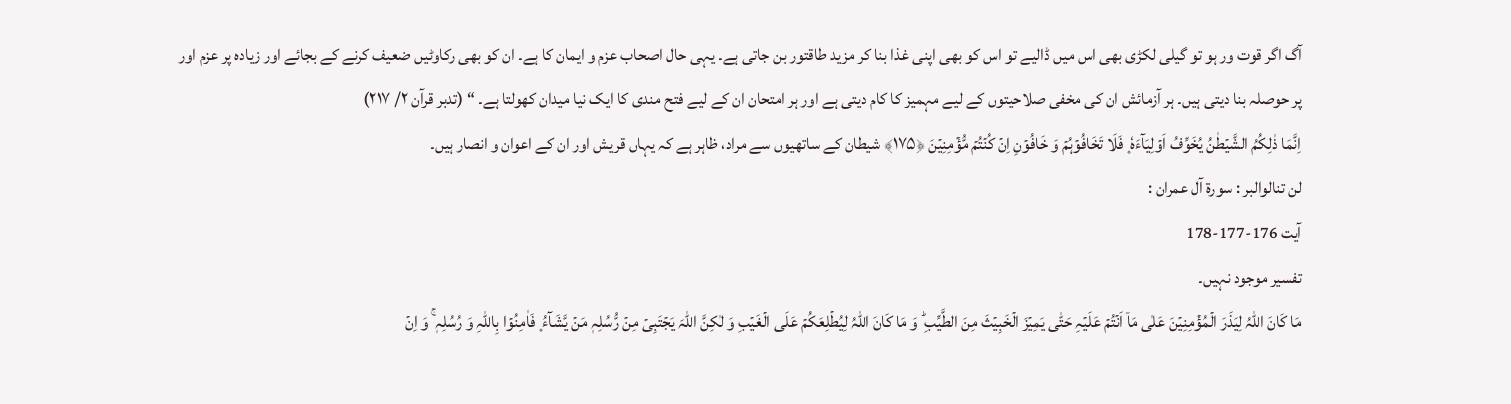آگ اگر قوت ور ہو تو گیلی لکڑی بھی اس میں ڈالیے تو اس کو بھی اپنی غذا بنا کر مزید طاقتور بن جاتی ہے۔ یہی حال اصحاب عزم و ایمان کا ہے۔ ان کو بھی رکاوٹیں ضعیف کرنے کے بجائے اور زیادہ پر عزم اور پر حوصلہ بنا دیتی ہیں۔ ہر آزمائش ان کی مخفی صلاحیتوں کے لیے مہمیز کا کام دیتی ہے اور ہر امتحان ان کے لیے فتح مندی کا ایک نیا میدان کھولتا ہے۔ “ (تدبر قرآن ٢/ ٢١٧)
اِنَّمَا ذٰلِکُمُ الشَّیۡطٰنُ یُخَوِّفُ اَوۡلِیَآءَہٗ ۪ فَلَا تَخَافُوۡہُمۡ وَ خَافُوۡنِ اِنۡ کُنۡتُمۡ مُّؤۡمِنِیۡنَ ﴿۱۷۵﴾ شیطان کے ساتھیوں سے مراد، ظاہر ہے کہ یہاں قریش اور ان کے اعوان و انصار ہیں۔
لن تنالوالبر : سورۃ آل عمران :
آیت 176-177-178
تفسیر موجود نہیں۔
مَا کَانَ اللّٰہُ لِیَذَرَ الۡمُؤۡمِنِیۡنَ عَلٰی مَاۤ اَنۡتُمۡ عَلَیۡہِ حَتّٰی یَمِیۡزَ الۡخَبِیۡثَ مِنَ الطَّیِّبِ ؕ وَ مَا کَانَ اللّٰہُ لِیُطۡلِعَکُمۡ عَلَی الۡغَیۡبِ وَ لٰکِنَّ اللّٰہَ یَجۡتَبِیۡ مِنۡ رُّسُلِہٖ مَنۡ یَّشَآءُ ۪ فَاٰمِنُوۡا بِاللّٰہِ وَ رُسُلِہٖ ۚ وَ اِنۡ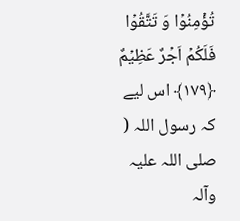تُؤۡمِنُوۡا وَ تَتَّقُوۡا فَلَکُمۡ اَجۡرٌ عَظِیۡمٌ ﴿۱۷۹﴾ اس لیے کہ رسول اللہ (
صلی اللہ علیہ وآلہ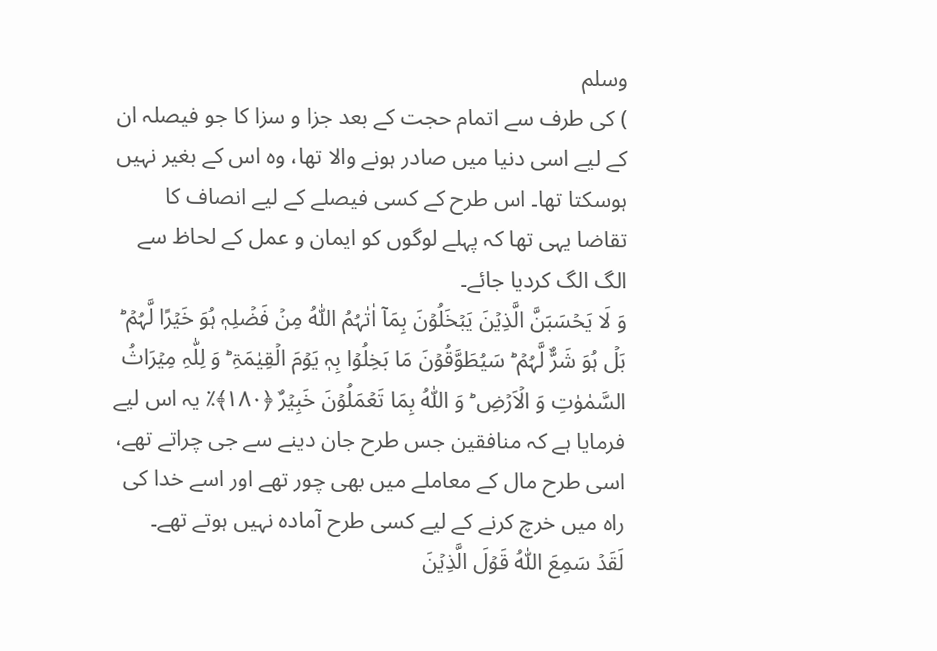وسلم
) کی طرف سے اتمام حجت کے بعد جزا و سزا کا جو فیصلہ ان کے لیے اسی دنیا میں صادر ہونے والا تھا، وہ اس کے بغیر نہیں ہوسکتا تھا۔ اس طرح کے کسی فیصلے کے لیے انصاف کا تقاضا یہی تھا کہ پہلے لوگوں کو ایمان و عمل کے لحاظ سے الگ الگ کردیا جائے۔
وَ لَا یَحۡسَبَنَّ الَّذِیۡنَ یَبۡخَلُوۡنَ بِمَاۤ اٰتٰہُمُ اللّٰہُ مِنۡ فَضۡلِہٖ ہُوَ خَیۡرًا لَّہُمۡ ؕ بَلۡ ہُوَ شَرٌّ لَّہُمۡ ؕ سَیُطَوَّقُوۡنَ مَا بَخِلُوۡا بِہٖ یَوۡمَ الۡقِیٰمَۃِ ؕ وَ لِلّٰہِ مِیۡرَاثُ السَّمٰوٰتِ وَ الۡاَرۡضِ ؕ وَ اللّٰہُ بِمَا تَعۡمَلُوۡنَ خَبِیۡرٌ ﴿۱۸۰﴾٪ یہ اس لیے فرمایا ہے کہ منافقین جس طرح جان دینے سے جی چراتے تھے، اسی طرح مال کے معاملے میں بھی چور تھے اور اسے خدا کی راہ میں خرچ کرنے کے لیے کسی طرح آمادہ نہیں ہوتے تھے۔
لَقَدۡ سَمِعَ اللّٰہُ قَوۡلَ الَّذِیۡنَ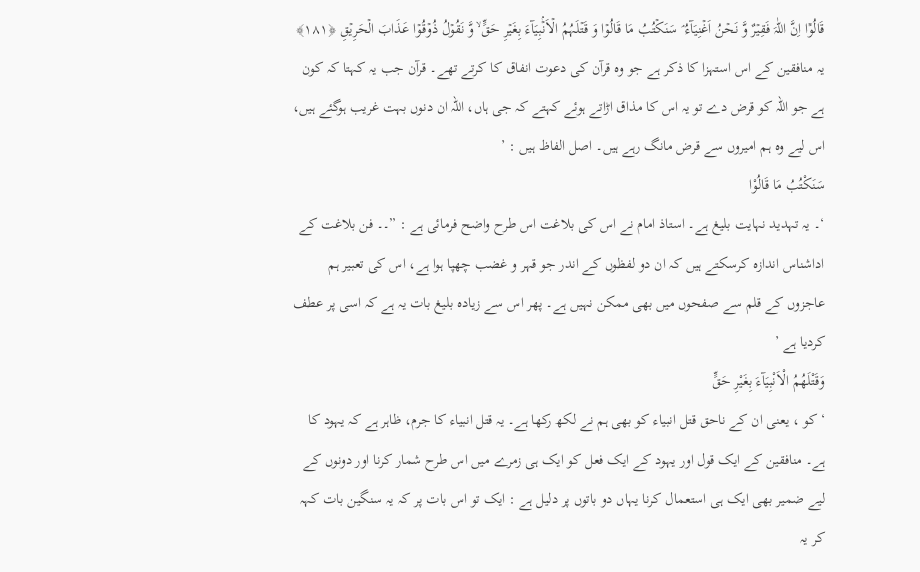قَالُوۡۤا اِنَّ اللّٰہَ فَقِیۡرٌ وَّ نَحۡنُ اَغۡنِیَآءُ ۘ سَنَکۡتُبُ مَا قَالُوۡا وَ قَتۡلَہُمُ الۡاَنۡۢبِیَآءَ بِغَیۡرِ حَقٍّ ۙ وَّ نَقُوۡلُ ذُوۡقُوۡا عَذَابَ الۡحَرِیۡقِ ﴿۱۸۱﴾ یہ منافقین کے اس استہزا کا ذکر ہے جو وہ قرآن کی دعوت انفاق کا کرتے تھے۔ قرآن جب یہ کہتا کہ کون ہے جو اللہ کو قرض دے تو یہ اس کا مذاق اڑاتے ہوئے کہتے کہ جی ہاں، اللہ ان دنوں بہت غریب ہوگئے ہیں، اس لیے وہ ہم امیروں سے قرض مانگ رہے ہیں۔ اصل الفاظ ہیں : ’
سَنَکْتُبُ مَا قَالُوْا
‘۔ یہ تہدید نہایت بلیغ ہے۔ استاذ امام نے اس کی بلاغت اس طرح واضح فرمائی ہے : ”۔۔ فن بلاغت کے اداشناس اندازہ کرسکتے ہیں کہ ان دو لفظوں کے اندر جو قہر و غضب چھپا ہوا ہے، اس کی تعبیر ہم عاجزوں کے قلم سے صفحوں میں بھی ممکن نہیں ہے۔ پھر اس سے زیادہ بلیغ بات یہ ہے کہ اسی پر عطف کردیا ہے ’
وَقَتْلَھُمُ الْاَنْبِیَآءَ بِغَیْرِ حَقٍّ
‘ کو ، یعنی ان کے ناحق قتل انبیاء کو بھی ہم نے لکھ رکھا ہے۔ یہ قتل انبیاء کا جرم، ظاہر ہے کہ یہود کا ہے۔ منافقین کے ایک قول اور یہود کے ایک فعل کو ایک ہی زمرے میں اس طرح شمار کرنا اور دونوں کے لیے ضمیر بھی ایک ہی استعمال کرنا یہاں دو باتوں پر دلیل ہے : ایک تو اس بات پر کہ یہ سنگین بات کہہ کر یہ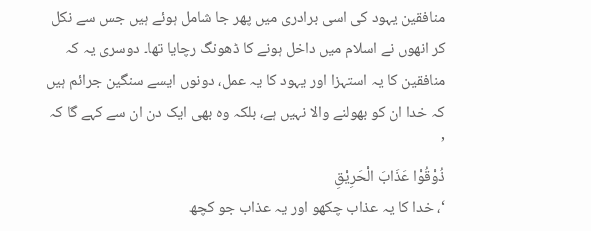منافقین یہود کی اسی برادری میں پھر جا شامل ہوئے ہیں جس سے نکل کر انھوں نے اسلام میں داخل ہونے کا ڈھونگ رچایا تھا۔ دوسری یہ کہ منافقین کا یہ استہزا اور یہود کا یہ عمل، دونوں ایسے سنگین جرائم ہیں کہ خدا ان کو بھولنے والا نہیں ہے، بلکہ وہ بھی ایک دن ان سے کہے گا کہ ’
ذُوْقُوْا عَذَابَ الْحَرِیْقِ
‘، خدا کا یہ عذاب چکھو اور یہ عذاب جو کچھ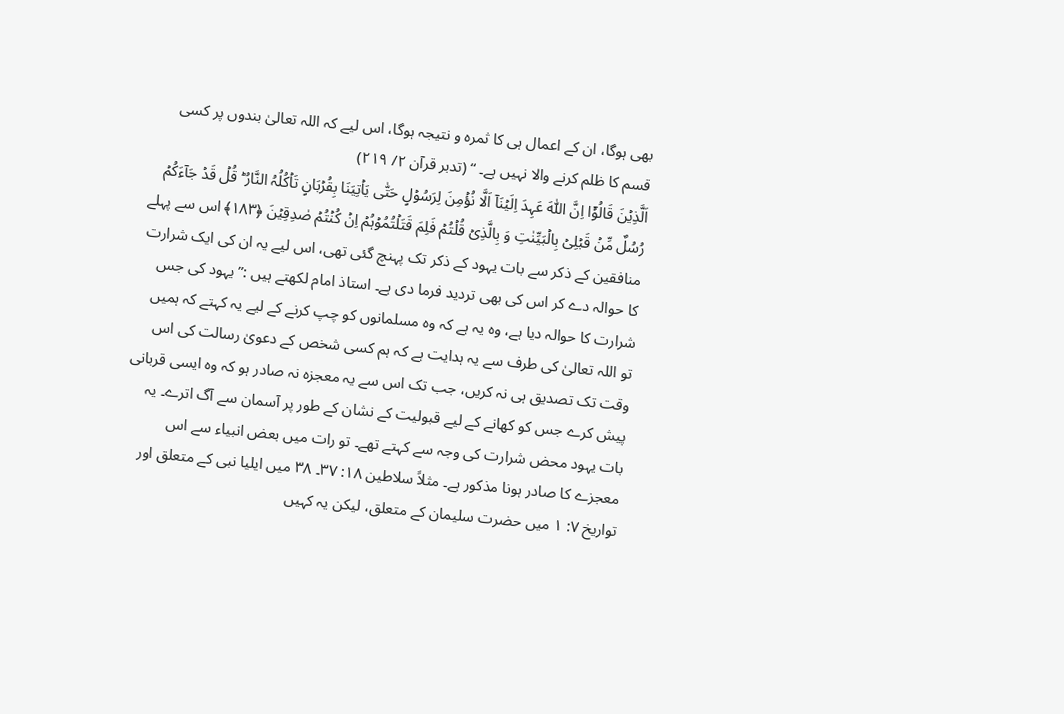بھی ہوگا، ان کے اعمال ہی کا ثمرہ و نتیجہ ہوگا، اس لیے کہ اللہ تعالیٰ بندوں پر کسی قسم کا ظلم کرنے والا نہیں ہے۔ “ (تدبر قرآن ٢/ ٢١٩)
اَلَّذِیۡنَ قَالُوۡۤا اِنَّ اللّٰہَ عَہِدَ اِلَیۡنَاۤ اَلَّا نُؤۡمِنَ لِرَسُوۡلٍ حَتّٰی یَاۡتِیَنَا بِقُرۡبَانٍ تَاۡکُلُہُ النَّارُ ؕ قُلۡ قَدۡ جَآءَکُمۡ رُسُلٌ مِّنۡ قَبۡلِیۡ بِالۡبَیِّنٰتِ وَ بِالَّذِیۡ قُلۡتُمۡ فَلِمَ قَتَلۡتُمُوۡہُمۡ اِنۡ کُنۡتُمۡ صٰدِقِیۡنَ ﴿۱۸۳﴾ اس سے پہلے منافقین کے ذکر سے بات یہود کے ذکر تک پہنچ گئی تھی، اس لیے یہ ان کی ایک شرارت کا حوالہ دے کر اس کی بھی تردید فرما دی ہے۔ استاذ امام لکھتے ہیں :” یہود کی جس شرارت کا حوالہ دیا ہے، وہ یہ ہے کہ وہ مسلمانوں کو چپ کرنے کے لیے یہ کہتے کہ ہمیں تو اللہ تعالیٰ کی طرف سے یہ ہدایت ہے کہ ہم کسی شخص کے دعویٰ رسالت کی اس وقت تک تصدیق ہی نہ کریں، جب تک اس سے یہ معجزہ نہ صادر ہو کہ وہ ایسی قربانی پیش کرے جس کو کھانے کے لیے قبولیت کے نشان کے طور پر آسمان سے آگ اترے۔ یہ بات یہود محض شرارت کی وجہ سے کہتے تھے۔ تو رات میں بعض انبیاء سے اس معجزے کا صادر ہونا مذکور ہے۔ مثلاً سلاطین ١٨: ٣٧۔ ٣٨ میں ایلیا نبی کے متعلق اور تواریخ ٧: ١ میں حضرت سلیمان کے متعلق، لیکن یہ کہیں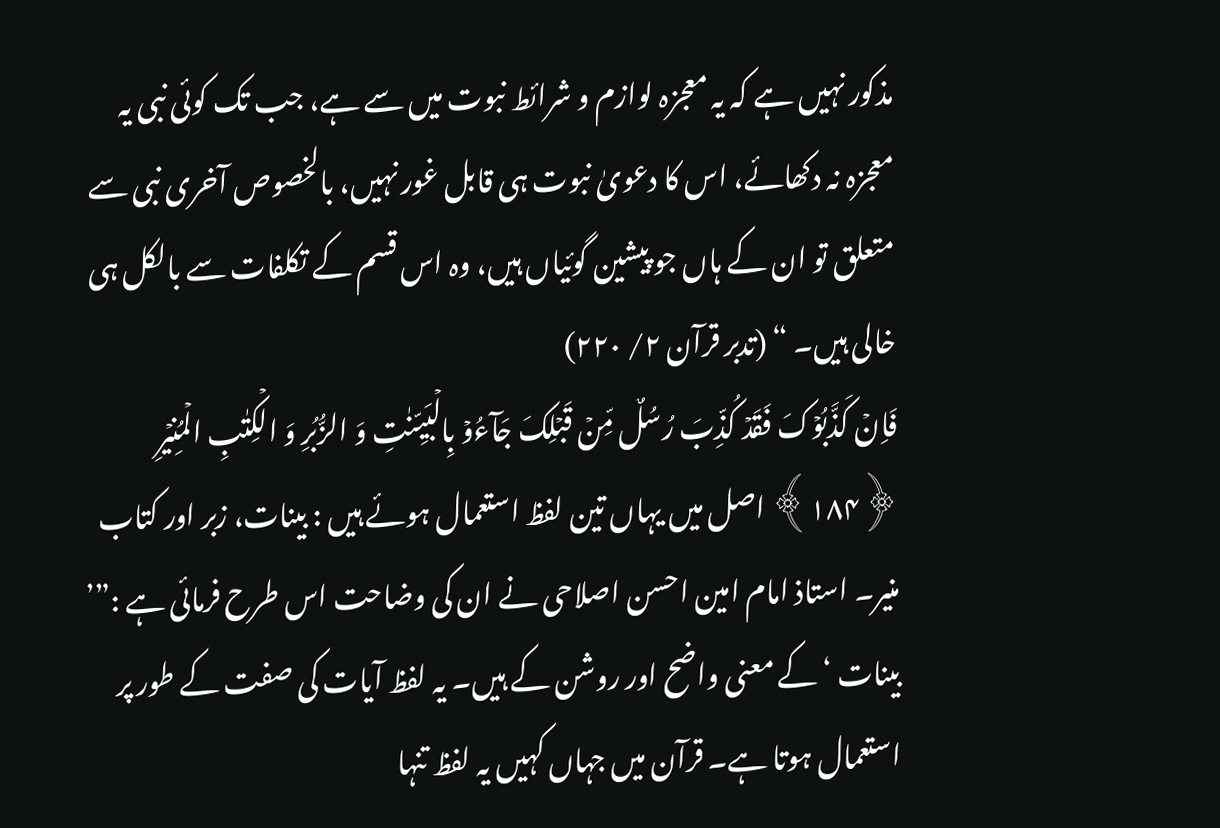مذکور نہیں ہے کہ یہ معجزہ لوازم و شرائط نبوت میں سے ہے، جب تک کوئی نبی یہ معجزہ نہ دکھائے، اس کا دعویٰ نبوت ہی قابل غور نہیں، بالخصوص آخری نبی سے متعلق تو ان کے ہاں جو پیشین گوئیاں ہیں، وہ اس قسم کے تکلفات سے بالکل ہی خالی ہیں۔ “ (تدبر قرآن ٢/ ٢٢٠)
فَاِنۡ کَذَّبُوۡکَ فَقَدۡ کُذِّبَ رُسُلٌ مِّنۡ قَبۡلِکَ جَآءُوۡ بِالۡبَیِّنٰتِ وَ الزُّبُرِ وَ الۡکِتٰبِ الۡمُنِیۡرِ ﴿۱۸۴﴾ اصل میں یہاں تین لفظ استعمال ہوئے ہیں : بینات، زبر اور کتاب منیر۔ استاذ امام امین احسن اصلاحی نے ان کی وضاحت اس طرح فرمائی ہے :”’ بینات ‘ کے معنی واضح اور روشن کے ہیں۔ یہ لفظ آیات کی صفت کے طور پر استعمال ہوتا ہے۔ قرآن میں جہاں کہیں یہ لفظ تنہا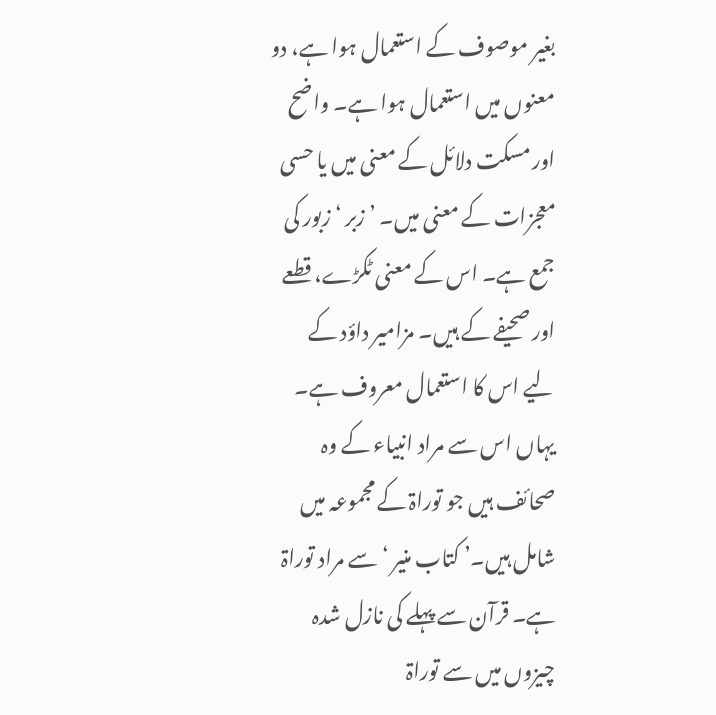بغیر موصوف کے استعمال ہوا ہے، دو معنوں میں استعمال ہوا ہے۔ واضح اور مسکت دلائل کے معنی میں یا حسی معجزات کے معنی میں۔ ’ زبر ‘ زبور کی جمع ہے۔ اس کے معنی ٹکڑے، قطعے اور صحیفے کے ہیں۔ مزامیر داؤد کے لیے اس کا استعمال معروف ہے۔ یہاں اس سے مراد انبیاء کے وہ صحائف ہیں جو توراۃ کے مجموعہ میں شامل ہیں۔’ کتاب منیر ‘ سے مراد توراۃ ہے۔ قرآن سے پہلے کی نازل شدہ چیزوں میں سے توراۃ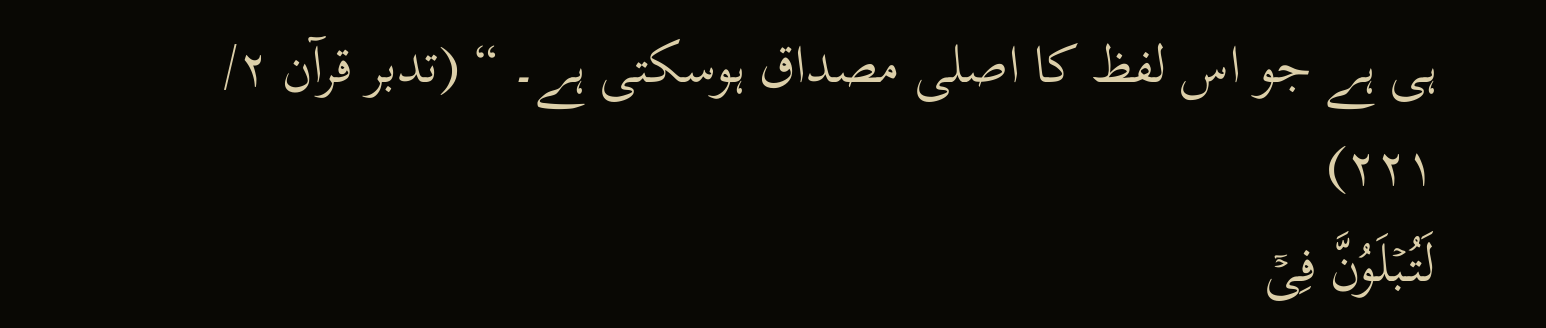ہی ہے جو اس لفظ کا اصلی مصداق ہوسکتی ہے۔ “ (تدبر قرآن ٢/ ٢٢١)
لَتُبۡلَوُنَّ فِیۡۤ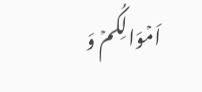اَمۡوَالِکُمۡ وَ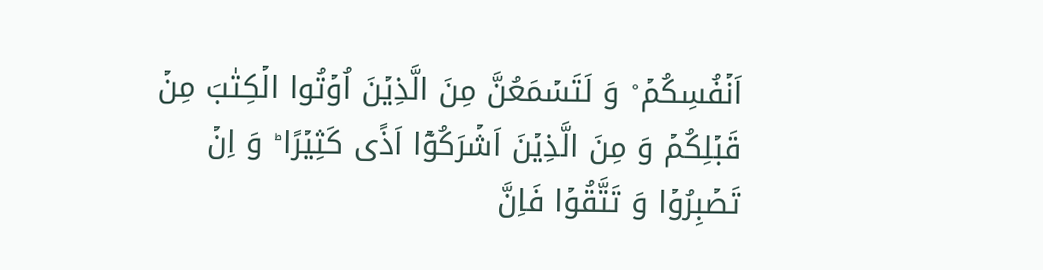اَنۡفُسِکُمۡ ۟ وَ لَتَسۡمَعُنَّ مِنَ الَّذِیۡنَ اُوۡتُوا الۡکِتٰبَ مِنۡ قَبۡلِکُمۡ وَ مِنَ الَّذِیۡنَ اَشۡرَکُوۡۤا اَذًی کَثِیۡرًا ؕ وَ اِنۡ تَصۡبِرُوۡا وَ تَتَّقُوۡا فَاِنَّ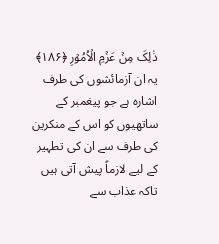ذٰلِکَ مِنۡ عَزۡمِ الۡاُمُوۡرِ ﴿۱۸۶﴾ یہ ان آزمائشوں کی طرف اشارہ ہے جو پیغمبر کے ساتھیوں کو اس کے منکرین کی طرف سے ان کی تطہیر کے لیے لازماً پیش آتی ہیں تاکہ عذاب سے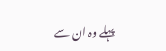پہلے وہ ان سے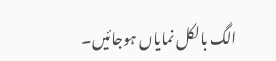الگ بالکل نمایاں ہوجائیں۔